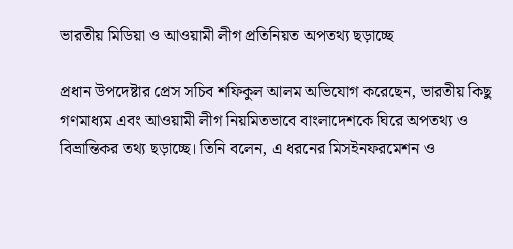ভারতীয় মিডিয়া ও আওয়ামী লীগ প্রতিনিয়ত অপতথ্য ছড়াচ্ছে

প্রধান উপদেষ্টার প্রেস সচিব শফিকুল আলম অভিযোগ করেছেন, ভারতীয় কিছু গণমাধ্যম এবং আওয়ামী লীগ নিয়মিতভাবে বাংলাদেশকে ঘিরে অপতথ্য ও বিভ্রান্তিকর তথ্য ছড়াচ্ছে। তিনি বলেন, এ ধরনের মিসইনফরমেশন ও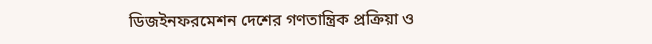ডিজইনফরমেশন দেশের গণতান্ত্রিক প্রক্রিয়া ও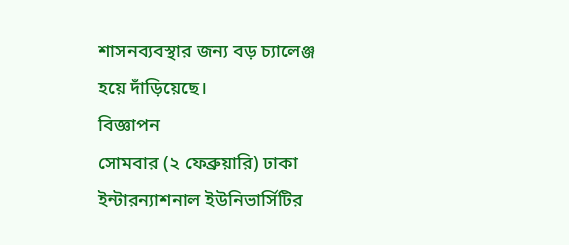শাসনব্যবস্থার জন্য বড় চ্যালেঞ্জ হয়ে দাঁড়িয়েছে।
বিজ্ঞাপন
সোমবার (২ ফেব্রুয়ারি) ঢাকা ইন্টারন্যাশনাল ইউনিভার্সিটির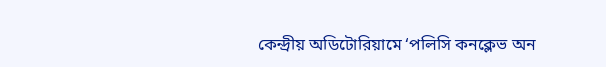কেন্দ্রীয় অডিটোরিয়ামে ‘পলিসি কনক্লেভ অন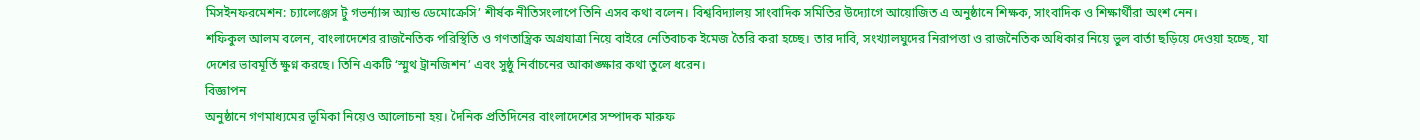মিসইনফরমেশন: চ্যালেঞ্জেস টু গভর্ন্যান্স অ্যান্ড ডেমোক্রেসি’ শীর্ষক নীতিসংলাপে তিনি এসব কথা বলেন। বিশ্ববিদ্যালয় সাংবাদিক সমিতির উদ্যোগে আয়োজিত এ অনুষ্ঠানে শিক্ষক, সাংবাদিক ও শিক্ষার্থীরা অংশ নেন।
শফিকুল আলম বলেন, বাংলাদেশের রাজনৈতিক পরিস্থিতি ও গণতান্ত্রিক অগ্রযাত্রা নিয়ে বাইরে নেতিবাচক ইমেজ তৈরি করা হচ্ছে। তার দাবি, সংখ্যালঘুদের নিরাপত্তা ও রাজনৈতিক অধিকার নিয়ে ভুল বার্তা ছড়িয়ে দেওয়া হচ্ছে, যা দেশের ভাবমূর্তি ক্ষুণ্ন করছে। তিনি একটি ‘স্মুথ ট্রানজিশন’ এবং সুষ্ঠু নির্বাচনের আকাঙ্ক্ষার কথা তুলে ধরেন।
বিজ্ঞাপন
অনুষ্ঠানে গণমাধ্যমের ভূমিকা নিয়েও আলোচনা হয়। দৈনিক প্রতিদিনের বাংলাদেশের সম্পাদক মারুফ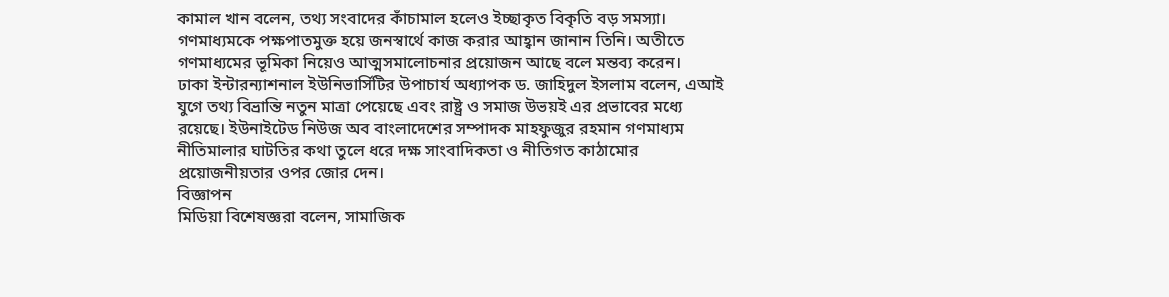কামাল খান বলেন, তথ্য সংবাদের কাঁচামাল হলেও ইচ্ছাকৃত বিকৃতি বড় সমস্যা। গণমাধ্যমকে পক্ষপাতমুক্ত হয়ে জনস্বার্থে কাজ করার আহ্বান জানান তিনি। অতীতে গণমাধ্যমের ভূমিকা নিয়েও আত্মসমালোচনার প্রয়োজন আছে বলে মন্তব্য করেন।
ঢাকা ইন্টারন্যাশনাল ইউনিভার্সিটির উপাচার্য অধ্যাপক ড. জাহিদুল ইসলাম বলেন, এআই যুগে তথ্য বিভ্রান্তি নতুন মাত্রা পেয়েছে এবং রাষ্ট্র ও সমাজ উভয়ই এর প্রভাবের মধ্যে রয়েছে। ইউনাইটেড নিউজ অব বাংলাদেশের সম্পাদক মাহফুজুর রহমান গণমাধ্যম নীতিমালার ঘাটতির কথা তুলে ধরে দক্ষ সাংবাদিকতা ও নীতিগত কাঠামোর প্রয়োজনীয়তার ওপর জোর দেন।
বিজ্ঞাপন
মিডিয়া বিশেষজ্ঞরা বলেন, সামাজিক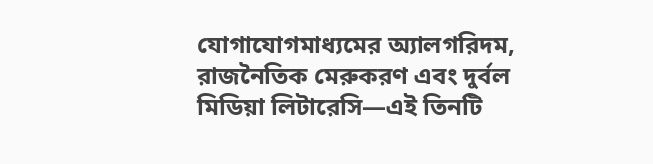যোগাযোগমাধ্যমের অ্যালগরিদম, রাজনৈতিক মেরুকরণ এবং দুর্বল মিডিয়া লিটারেসি—এই তিনটি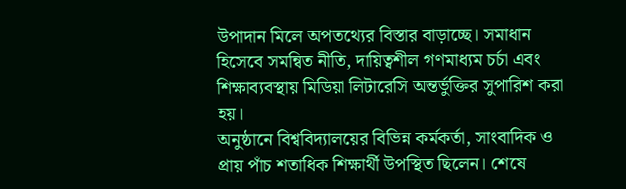উপাদান মিলে অপতথ্যের বিস্তার বাড়াচ্ছে। সমাধান হিসেবে সমন্বিত নীতি, দায়িত্বশীল গণমাধ্যম চর্চা এবং শিক্ষাব্যবস্থায় মিডিয়া লিটারেসি অন্তর্ভুক্তির সুপারিশ করা হয়।
অনুষ্ঠানে বিশ্ববিদ্যালয়ের বিভিন্ন কর্মকর্তা, সাংবাদিক ও প্রায় পাঁচ শতাধিক শিক্ষার্থী উপস্থিত ছিলেন। শেষে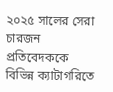২০২৫ সালের সেরা চারজন প্রতিবেদককে বিভিন্ন ক্যাটাগরিতে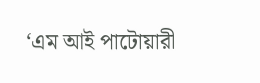‘এম আই পাটোয়ারী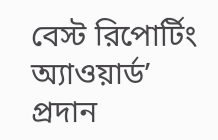বেস্ট রিপোর্টিং অ্যাওয়ার্ড’ প্রদান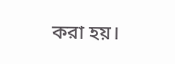করা হয়।